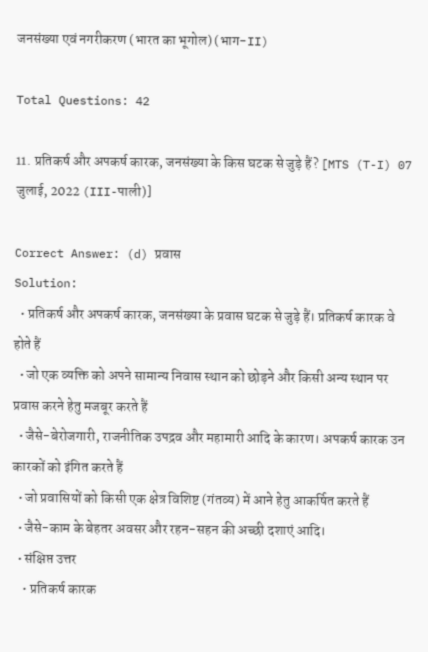जनसंख्या एवं नगरीकरण (भारत का भूगोल) (भाग-II)

Total Questions: 42

11. प्रतिकर्ष और अपकर्ष कारक, जनसंख्या के किस घटक से जुड़े हैं? [MTS (T-I) 07 जुलाई, 2022 (III-पाली)]

Correct Answer: (d) प्रवास
Solution:
  • प्रतिकर्ष और अपकर्ष कारक, जनसंख्या के प्रवास घटक से जुड़े हैं। प्रतिकर्ष कारक वे होते हैं
  • जो एक व्यक्ति को अपने सामान्य निवास स्थान को छोड़ने और किसी अन्य स्थान पर प्रवास करने हेतु मजबूर करते हैं
  • जैसे-बेरोजगारी, राजनीतिक उपद्रव और महामारी आदि के कारण। अपकर्ष कारक उन कारकों को इंगित करते हैं
  • जो प्रवासियों को किसी एक क्षेत्र विशिष्ट (गंतव्य) में आने हेतु आकर्षित करते हैं
  • जैसे-काम के बेहतर अवसर और रहन-सहन की अच्छी दशाएं आदि।
  • संक्षिप्त उत्तर
    • प्रतिकर्ष कारक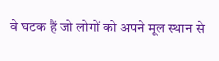वे घटक हैं जो लोगों को अपने मूल स्थान से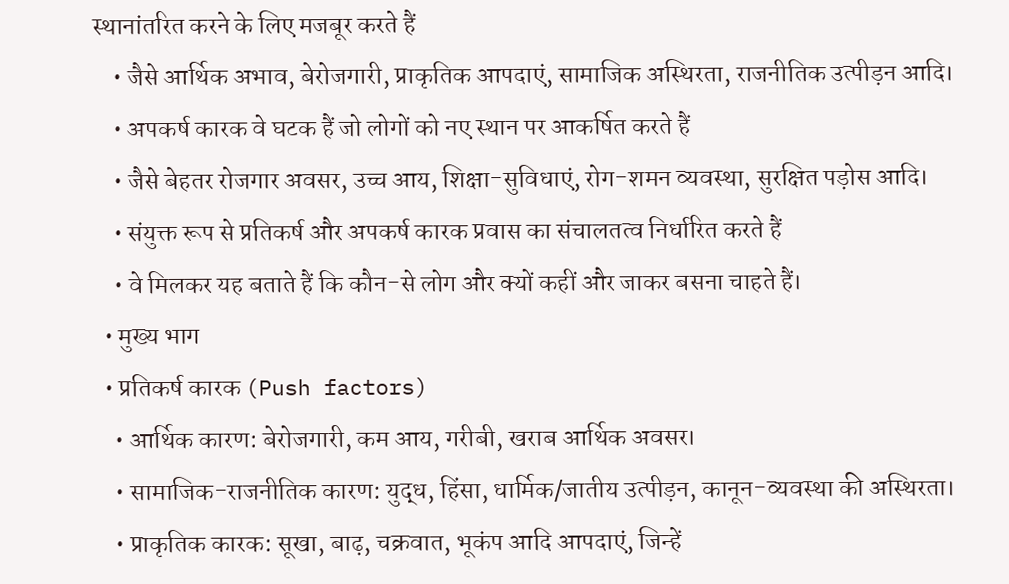स्थानांतरित करने के लिए मजबूर करते हैं
    • जैसे आर्थिक अभाव, बेरोजगारी, प्राकृतिक आपदाएं, सामाजिक अस्थिरता, राजनीतिक उत्पीड़न आदि।
    • अपकर्ष कारक वे घटक हैं जो लोगों को नए स्थान पर आकर्षित करते हैं
    • जैसे बेहतर रोजगार अवसर, उच्च आय, शिक्षा-सुविधाएं, रोग-शमन व्यवस्था, सुरक्षित पड़ोस आदि।
    • संयुक्त रूप से प्रतिकर्ष और अपकर्ष कारक प्रवास का संचालतत्व निर्धारित करते हैं
    • वे मिलकर यह बताते हैं कि कौन-से लोग और क्यों कहीं और जाकर बसना चाहते हैं।
  • मुख्य भाग
  • प्रतिकर्ष कारक (Push factors)
    • आर्थिक कारण: बेरोजगारी, कम आय, गरीबी, खराब आर्थिक अवसर।
    • सामाजिक-राजनीतिक कारण: युद्ध, हिंसा, धार्मिक/जातीय उत्पीड़न, कानून-व्यवस्था की अस्थिरता।
    • प्राकृतिक कारक: सूखा, बाढ़, चक्रवात, भूकंप आदि आपदाएं, जिन्हें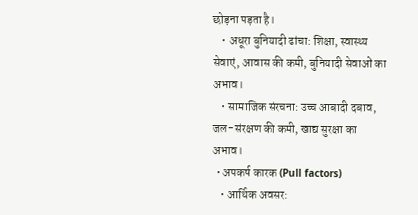छोड़ना पड़ता है।
    • अधूरा बुनियादी ढांचा: शिक्षा, स्वास्थ्य सेवाएं, आवास की कमी, बुनियादी सेवाओं का अभाव।
    • सामाजिक संरचना: उच्च आबादी दबाव, जल-संरक्षण की कमी, खाद्य सुरक्षा का अभाव।
  • अपकर्ष कारक (Pull factors)
    • आर्थिक अवसर: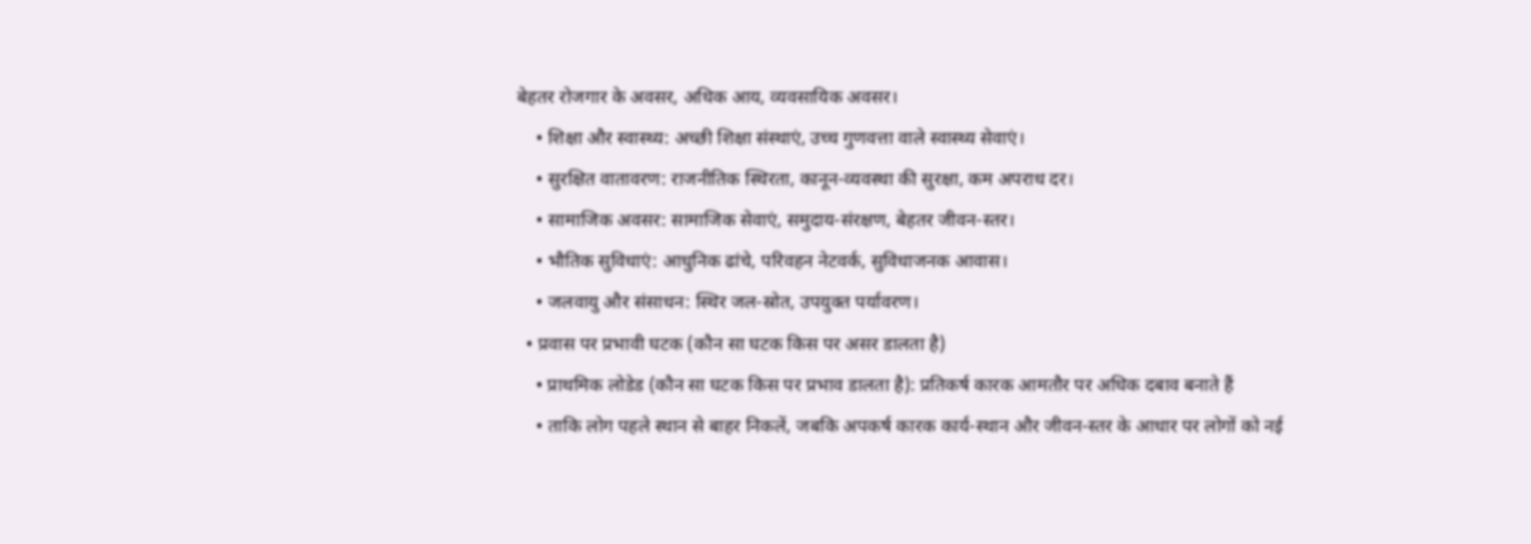बेहतर रोजगार के अवसर, अधिक आय, व्यवसायिक अवसर।
    • शिक्षा और स्वास्थ्य: अच्छी शिक्षा संस्थाएं, उच्च गुणवत्ता वाले स्वास्थ्य सेवाएं।
    • सुरक्षित वातावरण: राजनीतिक स्थिरता, कानून-व्यवस्था की सुरक्षा, कम अपराध दर।
    • सामाजिक अवसर: सामाजिक सेवाएं, समुदाय-संरक्षण, बेहतर जीवन-स्तर।
    • भौतिक सुविधाएं: आधुनिक ढांचे, परिवहन नेटवर्क, सुविधाजनक आवास।
    • जलवायु और संसाधन: स्थिर जल-स्रोत, उपयुक्त पर्यावरण।
  • प्रवास पर प्रभावी घटक (कौन सा घटक किस पर असर डालता है)
    • प्राथमिक लोडेड (कौन सा घटक किस पर प्रभाव डालता है): प्रतिकर्ष कारक आमतौर पर अधिक दबाव बनाते हैं
    • ताकि लोग पहले स्थान से बाहर निकलें, जबकि अपकर्ष कारक कार्य-स्थान और जीवन-स्तर के आधार पर लोगों को नई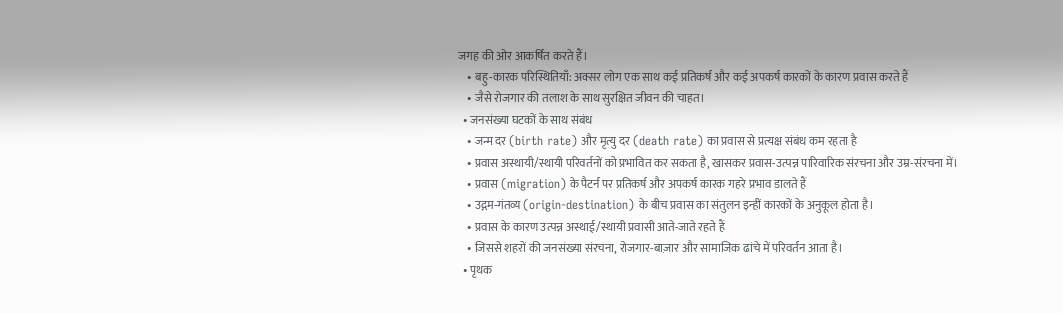जगह की ओर आकर्षित करते हैं।
    • बहु-कारक परिस्थितियाँ: अक्सर लोग एक साथ कई प्रतिकर्ष और कई अपकर्ष कारकों के कारण प्रवास करते हैं
    • जैसे रोजगार की तलाश के साथ सुरक्षित जीवन की चाहत।
  • जनसंख्या घटकों के साथ संबंध
    • जन्म दर (birth rate) और मृत्यु दर (death rate) का प्रवास से प्रत्यक्ष संबंध कम रहता है
    • प्रवास अस्थायी/स्थायी परिवर्तनों को प्रभावित कर सकता है, खासकर प्रवास-उत्पन्न पारिवारिक संरचना और उम्र-संरचना में।
    • प्रवास (migration) के पैटर्न पर प्रतिकर्ष और अपकर्ष कारक गहरे प्रभाव डालते हैं
    • उद्गम-गंतव्य (origin-destination) के बीच प्रवास का संतुलन इन्हीं कारकों के अनुकूल होता है।
    • प्रवास के कारण उत्पन्न अस्थाई/स्थायी प्रवासी आते-जाते रहते हैं
    • जिससे शहरों की जनसंख्या संरचना, रोजगार-बाज़ार और सामाजिक ढांचे में परिवर्तन आता है।
  • पृथक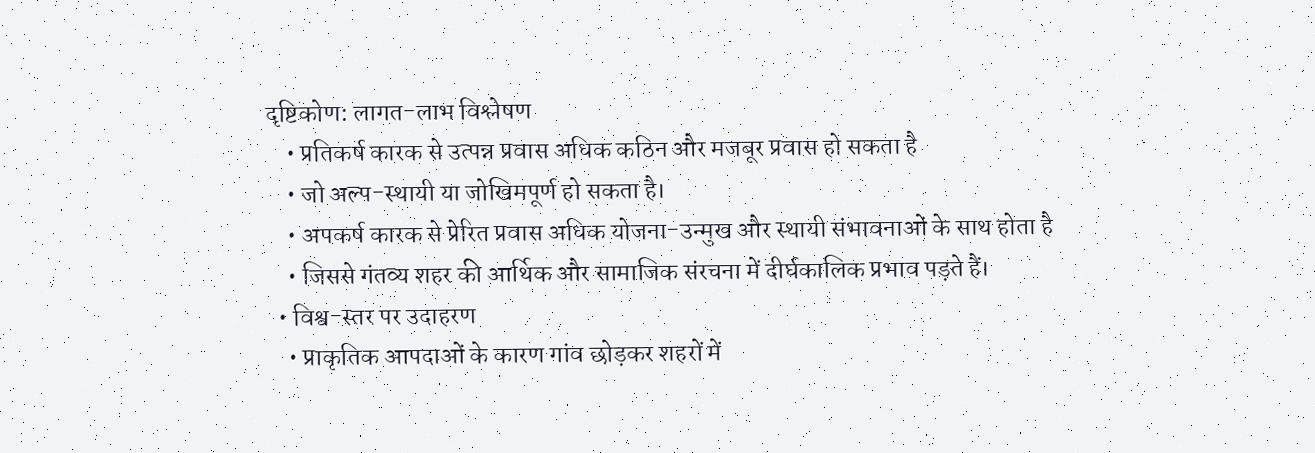दृष्टिकोण: लागत-लाभ विश्लेषण
    • प्रतिकर्ष कारक से उत्पन्न प्रवास अधिक कठिन और मजबूर प्रवास हो सकता है
    • जो अल्प-स्थायी या जोखिमपूर्ण हो सकता है।
    • अपकर्ष कारक से प्रेरित प्रवास अधिक योजना-उन्मुख और स्थायी संभावनाओं के साथ होता है
    • जिससे गंतव्य शहर की आर्थिक और सामाजिक संरचना में दीर्घकालिक प्रभाव पड़ते हैं।
  • विश्व-स्तर पर उदाहरण
    • प्राकृतिक आपदाओं के कारण गांव छोड़कर शहरों में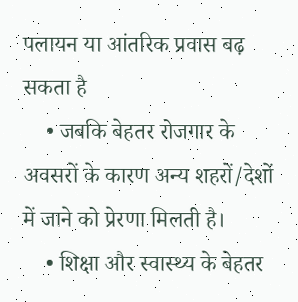पलायन या आंतरिक प्रवास बढ़ सकता है
    • जबकि बेहतर रोजगार के अवसरों के कारण अन्य शहरों/देशों में जाने को प्रेरणा मिलती है।
    • शिक्षा और स्वास्थ्य के बेहतर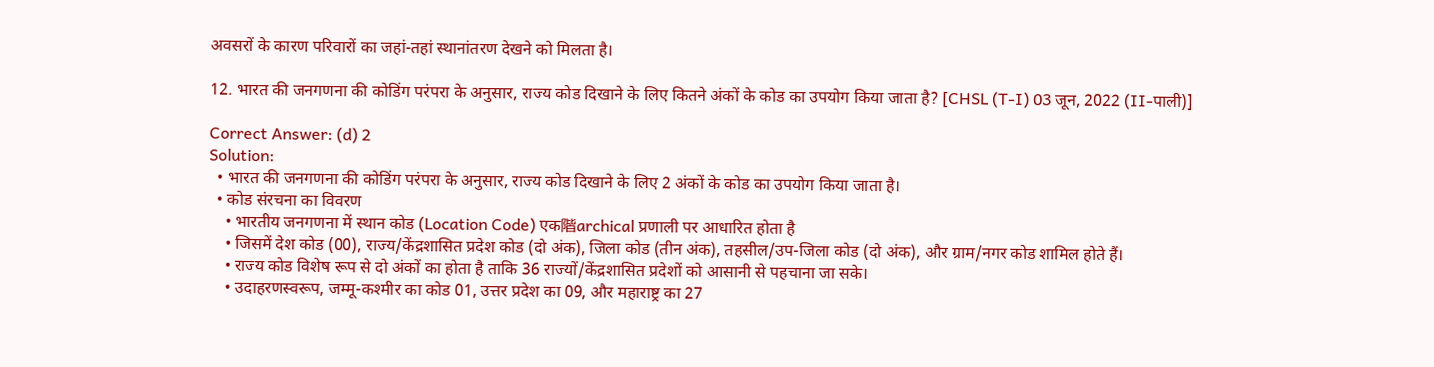अवसरों के कारण परिवारों का जहां-तहां स्थानांतरण देखने को मिलता है।

12. भारत की जनगणना की कोडिंग परंपरा के अनुसार, राज्य कोड दिखाने के लिए कितने अंकों के कोड का उपयोग किया जाता है? [CHSL (T-I) 03 जून, 2022 (II-पाली)]

Correct Answer: (d) 2
Solution:
  • भारत की जनगणना की कोडिंग परंपरा के अनुसार, राज्य कोड दिखाने के लिए 2 अंकों के कोड का उपयोग किया जाता है।
  • कोड संरचना का विवरण
    • भारतीय जनगणना में स्थान कोड (Location Code) एक階archical प्रणाली पर आधारित होता है
    • जिसमें देश कोड (00), राज्य/केंद्रशासित प्रदेश कोड (दो अंक), जिला कोड (तीन अंक), तहसील/उप-जिला कोड (दो अंक), और ग्राम/नगर कोड शामिल होते हैं।
    • राज्य कोड विशेष रूप से दो अंकों का होता है ताकि 36 राज्यों/केंद्रशासित प्रदेशों को आसानी से पहचाना जा सके।
    • उदाहरणस्वरूप, जम्मू-कश्मीर का कोड 01, उत्तर प्रदेश का 09, और महाराष्ट्र का 27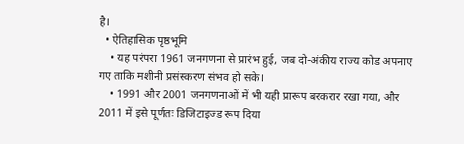है।
  • ऐतिहासिक पृष्ठभूमि
    • यह परंपरा 1961 जनगणना से प्रारंभ हुई, जब दो-अंकीय राज्य कोड अपनाए गए ताकि मशीनी प्रसंस्करण संभव हो सके।
    • 1991 और 2001 जनगणनाओं में भी यही प्रारूप बरकरार रखा गया, और 2011 में इसे पूर्णतः डिजिटाइज्ड रूप दिया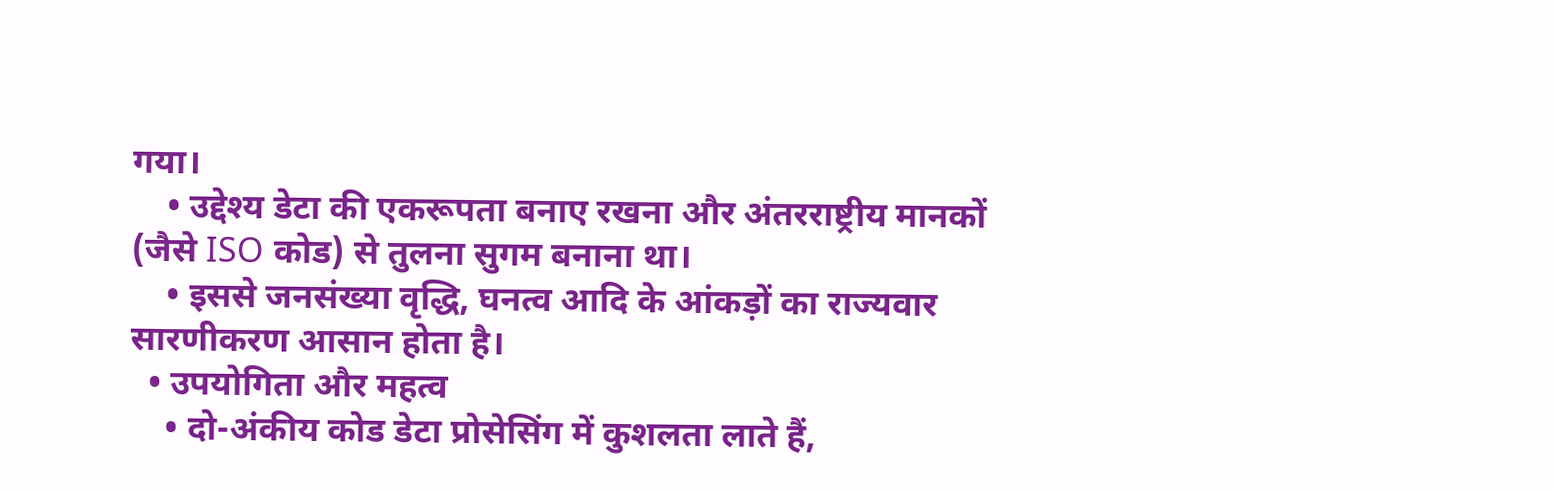गया।
    • उद्देश्य डेटा की एकरूपता बनाए रखना और अंतरराष्ट्रीय मानकों (जैसे ISO कोड) से तुलना सुगम बनाना था।
    • इससे जनसंख्या वृद्धि, घनत्व आदि के आंकड़ों का राज्यवार सारणीकरण आसान होता है।
  • उपयोगिता और महत्व
    • दो-अंकीय कोड डेटा प्रोसेसिंग में कुशलता लाते हैं,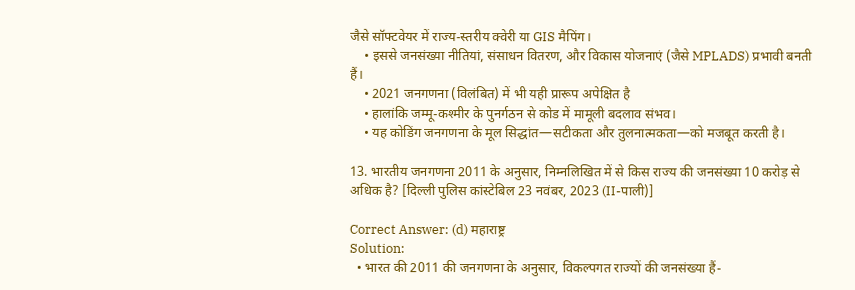जैसे सॉफ्टवेयर में राज्य-स्तरीय क्वेरी या GIS मैपिंग।
    • इससे जनसंख्या नीतियां, संसाधन वितरण, और विकास योजनाएं (जैसे MPLADS) प्रभावी बनती हैं।
    • 2021 जनगणना (विलंबित) में भी यही प्रारूप अपेक्षित है
    • हालांकि जम्मू-कश्मीर के पुनर्गठन से कोड में मामूली बदलाव संभव।
    • यह कोडिंग जनगणना के मूल सिद्धांत—सटीकता और तुलनात्मकता—को मजबूत करती है।

13. भारतीय जनगणना 2011 के अनुसार, निम्नलिखित में से किस राज्य की जनसंख्या 10 करोड़ से अधिक है? [दिल्ली पुलिस कांस्टेबिल 23 नवंबर, 2023 (II-पाली)]

Correct Answer: (d) महाराष्ट्र
Solution:
  • भारत की 2011 की जनगणना के अनुसार, विकल्पगत राज्यों की जनसंख्या हैं-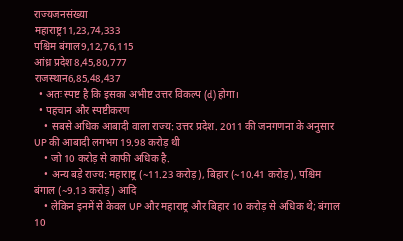राज्यजनसंख्या
महाराष्ट्र11,23,74,333
पश्चिम बंगाल9,12,76,115
आंध्र प्रदेश8,45,80,777
राजस्थान6,85,48,437
  • अतः स्पष्ट है कि इसका अभीष्ट उत्तर विकल्प (d) होगा।
  • पहचान और स्पष्टीकरण
    • सबसे अधिक आबादी वाला राज्य: उत्तर प्रदेश. 2011 की जनगणना के अनुसार UP की आबादी लगभग 19.98 करोड़ थी
    • जो 10 करोड़ से काफी अधिक है.
    • अन्य बड़े राज्य: महाराष्ट्र (~11.23 करोड़), बिहार (~10.41 करोड़), पश्चिम बंगाल (~9.13 करोड़) आदि
    • लेकिन इनमें से केवल UP और महाराष्ट्र और बिहार 10 करोड़ से अधिक थे; बंगाल 10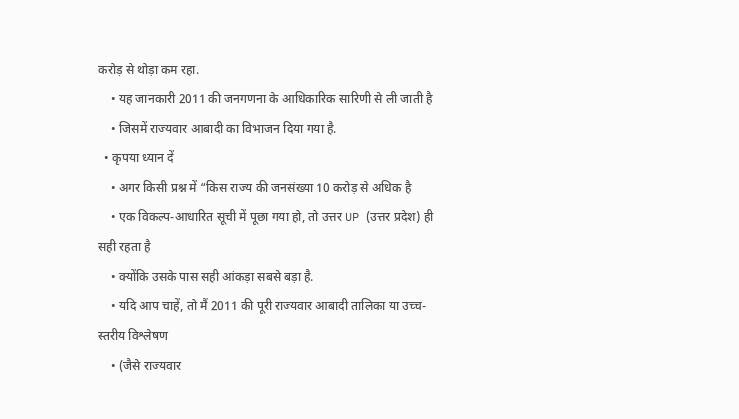करोड़ से थोड़ा कम रहा.
    • यह जानकारी 2011 की जनगणना के आधिकारिक सारिणी से ली जाती है
    • जिसमें राज्यवार आबादी का विभाजन दिया गया है.
  • कृपया ध्यान दें
    • अगर किसी प्रश्न में “किस राज्य की जनसंख्या 10 करोड़ से अधिक है
    • एक विकल्प-आधारित सूची में पूछा गया हो, तो उत्तर UP (उत्तर प्रदेश) ही सही रहता है
    • क्योंकि उसके पास सही आंकड़ा सबसे बड़ा है.
    • यदि आप चाहें, तो मैं 2011 की पूरी राज्यवार आबादी तालिका या उच्च-स्तरीय विश्लेषण
    • (जैसे राज्यवार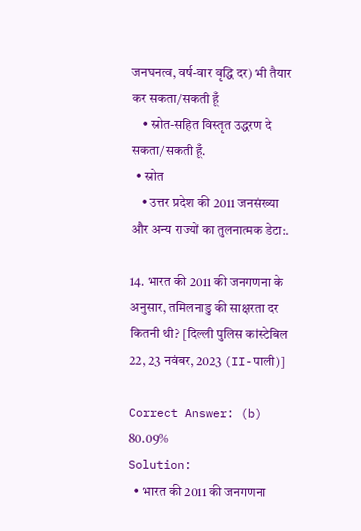जनघनत्व, वर्ष-वार वृद्धि दर) भी तैयार कर सकता/सकती हूँ
    • स्रोत-सहित विस्तृत उद्धरण दे सकता/सकती हूँ.
  • स्रोत
    • उत्तर प्रदेश की 2011 जनसंख्या और अन्य राज्यों का तुलनात्मक डेटा:.

14. भारत की 2011 की जनगणना के अनुसार, तमिलनाडु की साक्षरता दर कितनी थी? [दिल्ली पुलिस कांस्टेबिल 22, 23 नवंबर, 2023 (II-पाली)]

Correct Answer: (b) 80.09%
Solution:
  • भारत की 2011 की जनगणना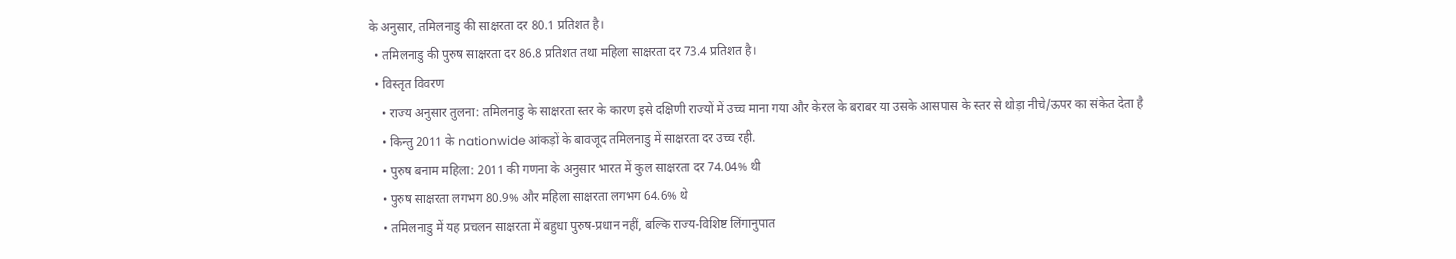के अनुसार, तमिलनाडु की साक्षरता दर 80.1 प्रतिशत है।
  • तमिलनाडु की पुरुष साक्षरता दर 86.8 प्रतिशत तथा महिला साक्षरता दर 73.4 प्रतिशत है।
  • विस्तृत विवरण
    • राज्य अनुसार तुलना: तमिलनाडु के साक्षरता स्तर के कारण इसे दक्षिणी राज्यों में उच्च माना गया और केरल के बराबर या उसके आसपास के स्तर से थोड़ा नीचे/ऊपर का संकेत देता है
    • किन्तु 2011 के nationwide आंकड़ों के बावजूद तमिलनाडु में साक्षरता दर उच्च रही.
    • पुरुष बनाम महिला: 2011 की गणना के अनुसार भारत में कुल साक्षरता दर 74.04% थी
    • पुरुष साक्षरता लगभग 80.9% और महिला साक्षरता लगभग 64.6% थे
    • तमिलनाडु में यह प्रचलन साक्षरता में बहुधा पुरुष-प्रधान नहीं, बल्कि राज्य-विशिष्ट लिंगानुपात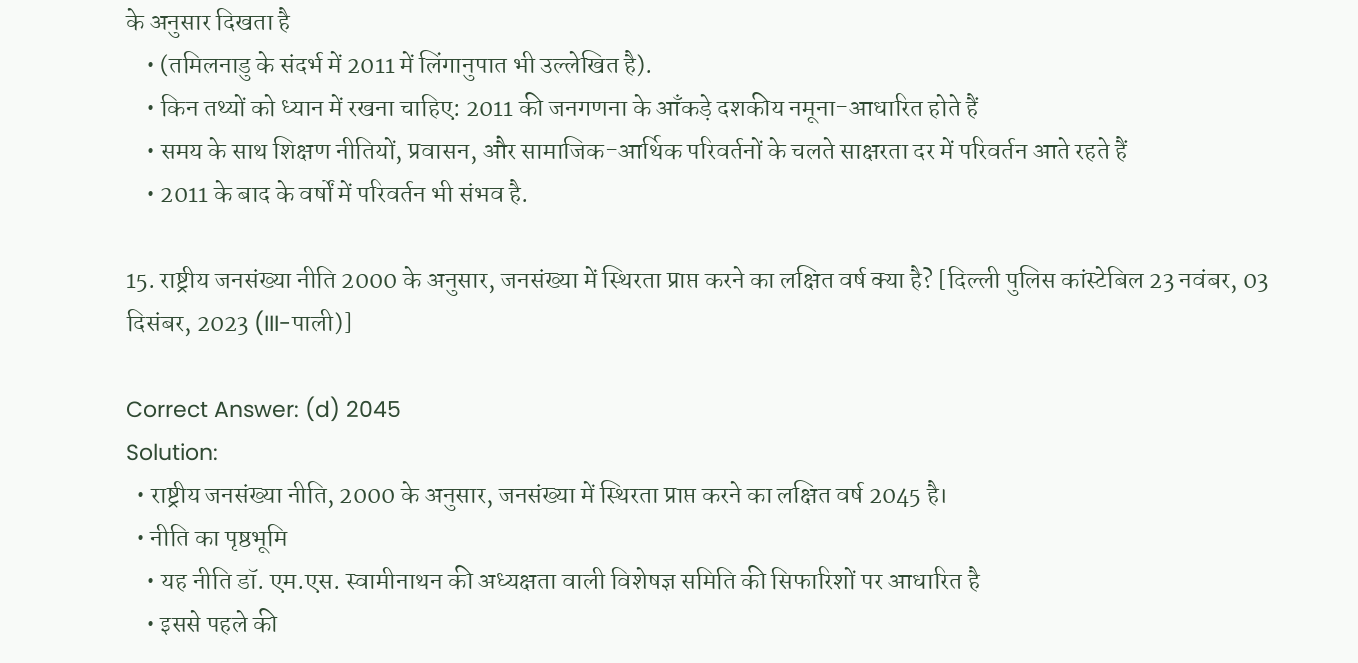के अनुसार दिखता है
    • (तमिलनाडु के संदर्भ में 2011 में लिंगानुपात भी उल्लेखित है).
    • किन तथ्यों को ध्यान में रखना चाहिए: 2011 की जनगणना के आँकड़े दशकीय नमूना-आधारित होते हैं
    • समय के साथ शिक्षण नीतियों, प्रवासन, और सामाजिक-आर्थिक परिवर्तनों के चलते साक्षरता दर में परिवर्तन आते रहते हैं
    • 2011 के बाद के वर्षों में परिवर्तन भी संभव है.

15. राष्ट्रीय जनसंख्या नीति 2000 के अनुसार, जनसंख्या में स्थिरता प्राप्त करने का लक्षित वर्ष क्या है? [दिल्ली पुलिस कांस्टेबिल 23 नवंबर, 03 दिसंबर, 2023 (III-पाली)]

Correct Answer: (d) 2045
Solution:
  • राष्ट्रीय जनसंख्या नीति, 2000 के अनुसार, जनसंख्या में स्थिरता प्राप्त करने का लक्षित वर्ष 2045 है।
  • नीति का पृष्ठभूमि
    • यह नीति डॉ. एम.एस. स्वामीनाथन की अध्यक्षता वाली विशेषज्ञ समिति की सिफारिशों पर आधारित है
    • इससे पहले की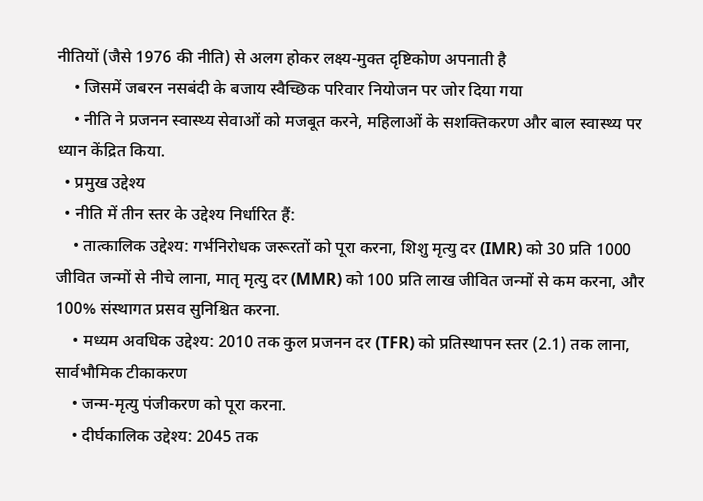नीतियों (जैसे 1976 की नीति) से अलग होकर लक्ष्य-मुक्त दृष्टिकोण अपनाती है
    • जिसमें जबरन नसबंदी के बजाय स्वैच्छिक परिवार नियोजन पर जोर दिया गया
    • नीति ने प्रजनन स्वास्थ्य सेवाओं को मजबूत करने, महिलाओं के सशक्तिकरण और बाल स्वास्थ्य पर ध्यान केंद्रित किया.
  • प्रमुख उद्देश्य
  • नीति में तीन स्तर के उद्देश्य निर्धारित हैं:
    • तात्कालिक उद्देश्य: गर्भनिरोधक जरूरतों को पूरा करना, शिशु मृत्यु दर (IMR) को 30 प्रति 1000 जीवित जन्मों से नीचे लाना, मातृ मृत्यु दर (MMR) को 100 प्रति लाख जीवित जन्मों से कम करना, और 100% संस्थागत प्रसव सुनिश्चित करना.
    • मध्यम अवधिक उद्देश्य: 2010 तक कुल प्रजनन दर (TFR) को प्रतिस्थापन स्तर (2.1) तक लाना, सार्वभौमिक टीकाकरण
    • जन्म-मृत्यु पंजीकरण को पूरा करना.
    • दीर्घकालिक उद्देश्य: 2045 तक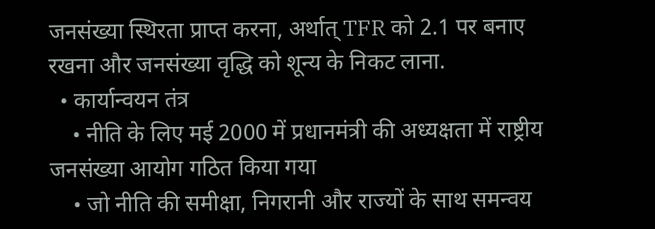जनसंख्या स्थिरता प्राप्त करना, अर्थात् TFR को 2.1 पर बनाए रखना और जनसंख्या वृद्धि को शून्य के निकट लाना.
  • कार्यान्वयन तंत्र
    • नीति के लिए मई 2000 में प्रधानमंत्री की अध्यक्षता में राष्ट्रीय जनसंख्या आयोग गठित किया गया
    • जो नीति की समीक्षा, निगरानी और राज्यों के साथ समन्वय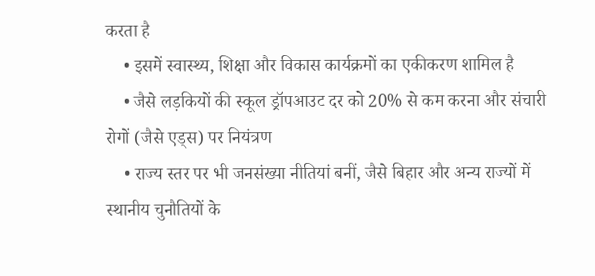करता है
    • इसमें स्वास्थ्य, शिक्षा और विकास कार्यक्रमों का एकीकरण शामिल है
    • जैसे लड़कियों की स्कूल ड्रॉपआउट दर को 20% से कम करना और संचारी रोगों (जैसे एड्स) पर नियंत्रण
    • राज्य स्तर पर भी जनसंख्या नीतियां बनीं, जैसे बिहार और अन्य राज्यों में स्थानीय चुनौतियों के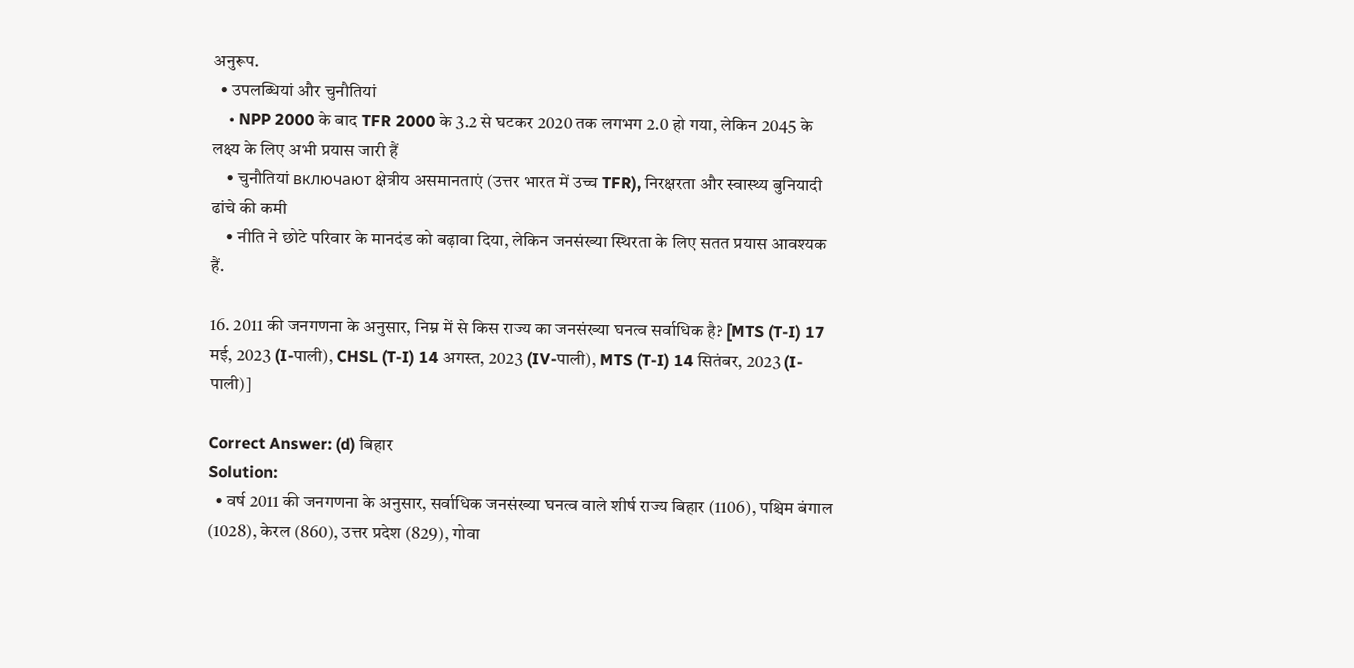अनुरूप.
  • उपलब्धियां और चुनौतियां
    • NPP 2000 के बाद TFR 2000 के 3.2 से घटकर 2020 तक लगभग 2.0 हो गया, लेकिन 2045 के लक्ष्य के लिए अभी प्रयास जारी हैं
    • चुनौतियां включают क्षेत्रीय असमानताएं (उत्तर भारत में उच्च TFR), निरक्षरता और स्वास्थ्य बुनियादी ढांचे की कमी
    • नीति ने छोटे परिवार के मानदंड को बढ़ावा दिया, लेकिन जनसंख्या स्थिरता के लिए सतत प्रयास आवश्यक हैं.

16. 2011 की जनगणना के अनुसार, निम्न में से किस राज्य का जनसंख्या घनत्व सर्वाधिक है? [MTS (T-I) 17 मई, 2023 (I-पाली), CHSL (T-I) 14 अगस्त, 2023 (IV-पाली), MTS (T-I) 14 सितंबर, 2023 (I-पाली)]

Correct Answer: (d) बिहार
Solution:
  • वर्ष 2011 की जनगणना के अनुसार, सर्वाधिक जनसंख्या घनत्व वाले शीर्ष राज्य बिहार (1106), पश्चिम बंगाल (1028), केरल (860), उत्तर प्रदेश (829), गोवा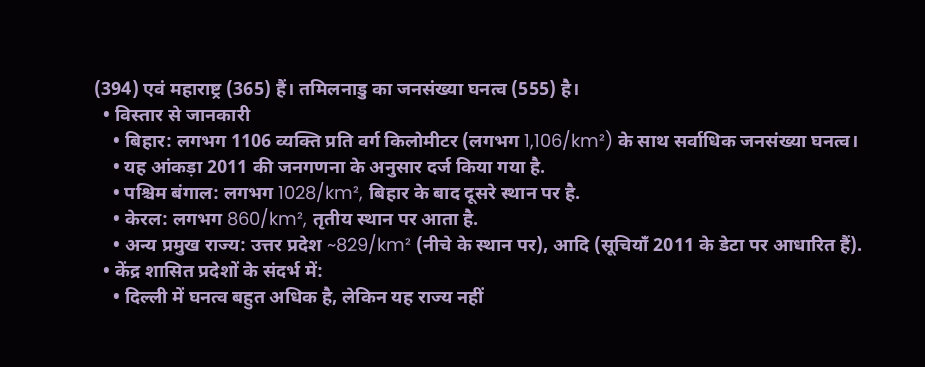(394) एवं महाराष्ट्र (365) हैं। तमिलनाडु का जनसंख्या घनत्व (555) है।
  • विस्तार से जानकारी
    • बिहार: लगभग 1106 व्यक्ति प्रति वर्ग किलोमीटर (लगभग 1,106/km²) के साथ सर्वाधिक जनसंख्या घनत्व।
    • यह आंकड़ा 2011 की जनगणना के अनुसार दर्ज किया गया है.
    • पश्चिम बंगाल: लगभग 1028/km², बिहार के बाद दूसरे स्थान पर है.
    • केरल: लगभग 860/km², तृतीय स्थान पर आता है.
    • अन्य प्रमुख राज्य: उत्तर प्रदेश ~829/km² (नीचे के स्थान पर), आदि (सूचियाँ 2011 के डेटा पर आधारित हैं).
  • केंद्र शासित प्रदेशों के संदर्भ में:
    • दिल्ली में घनत्व बहुत अधिक है, लेकिन यह राज्य नहीं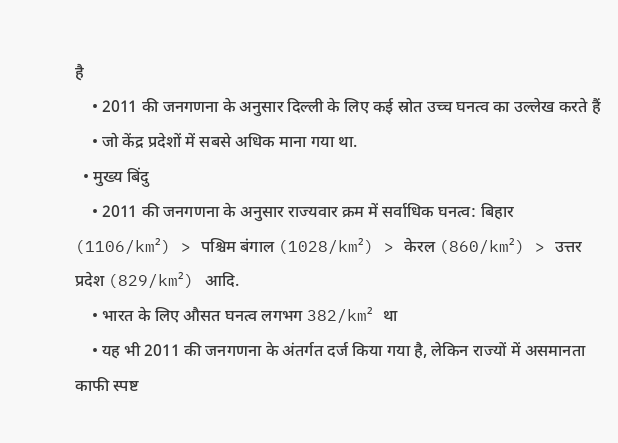है
    • 2011 की जनगणना के अनुसार दिल्ली के लिए कई स्रोत उच्च घनत्व का उल्लेख करते हैं
    • जो केंद्र प्रदेशों में सबसे अधिक माना गया था.
  • मुख्य बिंदु
    • 2011 की जनगणना के अनुसार राज्यवार क्रम में सर्वाधिक घनत्व: बिहार (1106/km²) > पश्चिम बंगाल (1028/km²) > केरल (860/km²) > उत्तर प्रदेश (829/km²) आदि.
    • भारत के लिए औसत घनत्व लगभग 382/km² था
    • यह भी 2011 की जनगणना के अंतर्गत दर्ज किया गया है, लेकिन राज्यों में असमानता काफी स्पष्ट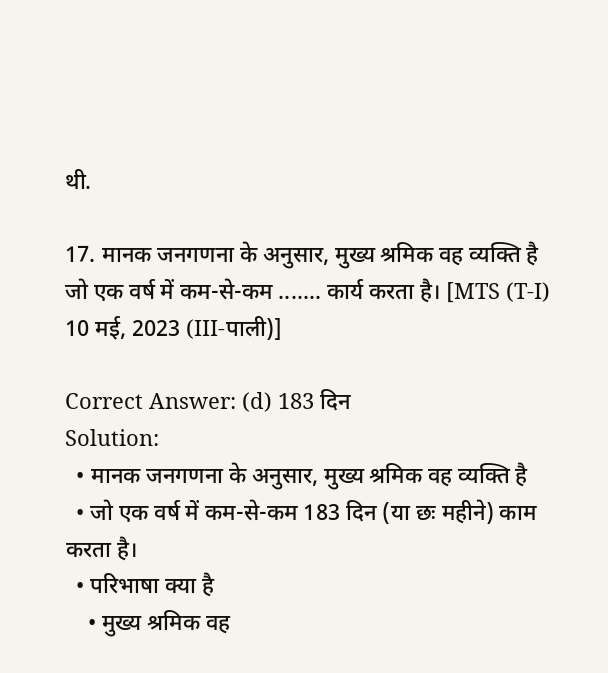थी.

17. मानक जनगणना के अनुसार, मुख्य श्रमिक वह व्यक्ति है जो एक वर्ष में कम-से-कम ....... कार्य करता है। [MTS (T-I) 10 मई, 2023 (III-पाली)]

Correct Answer: (d) 183 दिन
Solution:
  • मानक जनगणना के अनुसार, मुख्य श्रमिक वह व्यक्ति है
  • जो एक वर्ष में कम-से-कम 183 दिन (या छः महीने) काम करता है।
  • परिभाषा क्या है
    • मुख्य श्रमिक वह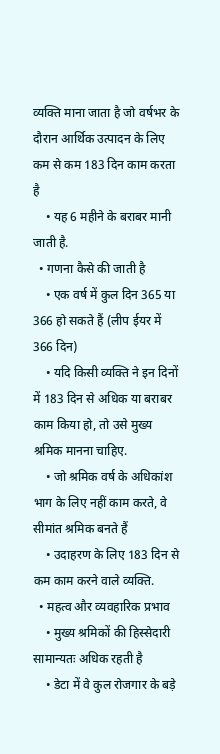व्यक्ति माना जाता है जो वर्षभर के दौरान आर्थिक उत्पादन के लिए कम से कम 183 दिन काम करता है
    • यह 6 महीने के बराबर मानी जाती है.
  • गणना कैसे की जाती है
    • एक वर्ष में कुल दिन 365 या 366 हो सकते हैं (लीप ईयर में 366 दिन)
    • यदि किसी व्यक्ति ने इन दिनों में 183 दिन से अधिक या बराबर काम किया हो, तो उसे मुख्य श्रमिक मानना चाहिए.
    • जो श्रमिक वर्ष के अधिकांश भाग के लिए नहीं काम करते, वे सीमांत श्रमिक बनते हैं
    • उदाहरण के लिए 183 दिन से कम काम करने वाले व्यक्ति.
  • महत्व और व्यवहारिक प्रभाव
    • मुख्य श्रमिकों की हिस्सेदारी सामान्यतः अधिक रहती है
    • डेटा में वे कुल रोजगार के बड़े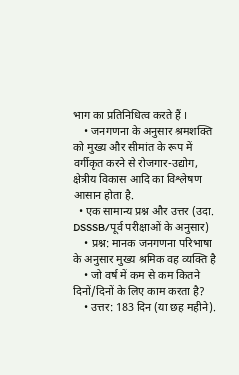भाग का प्रतिनिधित्व करते हैं ।
    • जनगणना के अनुसार श्रमशक्ति को मुख्य और सीमांत के रूप में वर्गीकृत करने से रोजगार-उद्योग, क्षेत्रीय विकास आदि का विश्लेषण आसान होता है.
  • एक सामान्य प्रश्न और उत्तर (उदा. DSSSB/पूर्व परीक्षाओं के अनुसार)
    • प्रश्न: मानक जनगणना परिभाषा के अनुसार मुख्य श्रमिक वह व्यक्ति है
    • जो वर्ष में कम से कम कितने दिनों/दिनों के लिए काम करता है?
    • उत्तर: 183 दिन (या छह महीने).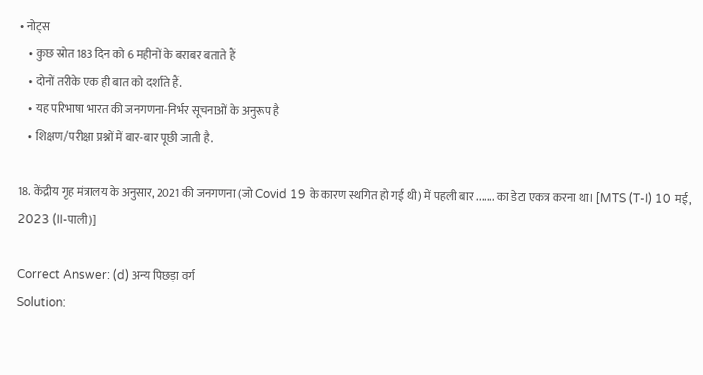• नोट्स
    • कुछ स्रोत 183 दिन को 6 महीनों के बराबर बताते हैं
    • दोनों तरीके एक ही बात को दर्शाते हैं.
    • यह परिभाषा भारत की जनगणना-निर्भर सूचनाओं के अनुरूप है
    • शिक्षण/परीक्षा प्रश्नों में बार-बार पूछी जाती है.

18. केंद्रीय गृह मंत्रालय के अनुसार, 2021 की जनगणना (जो Covid 19 के कारण स्थगित हो गई थी) में पहली बार ....... का डेटा एकत्र करना था। [MTS (T-I) 10 मई, 2023 (II-पाली)]

Correct Answer: (d) अन्य पिछड़ा वर्ग
Solution: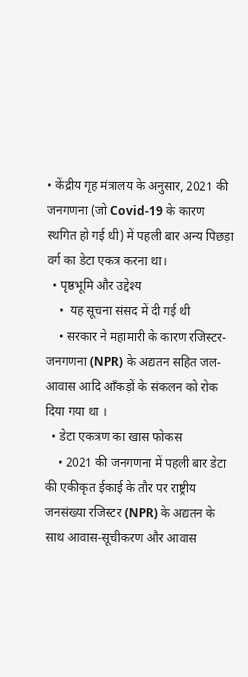• केंद्रीय गृह मंत्रालय के अनुसार, 2021 की जनगणना (जो Covid-19 के कारण स्थगित हो गई थी) में पहली बार अन्य पिछड़ा वर्ग का डेटा एकत्र करना था।
  • पृष्ठभूमि और उद्देश्य
    •  यह सूचना संसद में दी गई थी
    • सरकार ने महामारी के कारण रजिस्टर-जनगणना (NPR) के अद्यतन सहित जल-आवास आदि आँकड़ों के संकलन को रोक दिया गया था ।
  • डेटा एकत्रण का खास फोकस
    • 2021 की जनगणना में पहली बार डेटा की एकीकृत ईकाई के तौर पर राष्ट्रीय जनसंख्या रजिस्टर (NPR) के अद्यतन के साथ आवास-सूचीकरण और आवास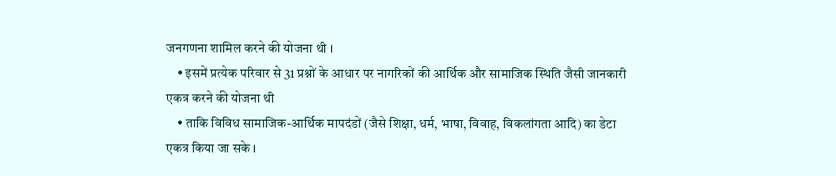जनगणना शामिल करने की योजना थी ।
    • इसमें प्रत्येक परिवार से 31 प्रश्नों के आधार पर नागरिकों की आर्थिक और सामाजिक स्थिति जैसी जानकारी एकत्र करने की योजना थी
    • ताकि विविध सामाजिक-आर्थिक मापदंडों (जैसे शिक्षा, धर्म, भाषा, विवाह, विकलांगता आदि) का डेटा एकत्र किया जा सके ।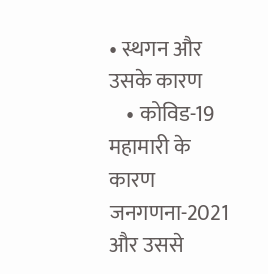• स्थगन और उसके कारण
    • कोविड-19 महामारी के कारण जनगणना-2021 और उससे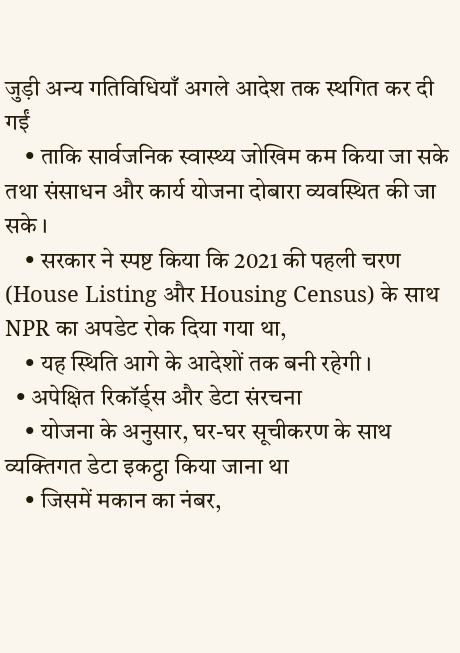जुड़ी अन्य गतिविधियाँ अगले आदेश तक स्थगित कर दी गईं
    • ताकि सार्वजनिक स्वास्थ्य जोखिम कम किया जा सके तथा संसाधन और कार्य योजना दोबारा व्यवस्थित की जा सके ।
    • सरकार ने स्पष्ट किया कि 2021 की पहली चरण (House Listing और Housing Census) के साथ NPR का अपडेट रोक दिया गया था,
    • यह स्थिति आगे के आदेशों तक बनी रहेगी ।
  • अपेक्षित रिकॉर्ड्स और डेटा संरचना
    • योजना के अनुसार, घर-घर सूचीकरण के साथ व्यक्तिगत डेटा इकट्ठा किया जाना था
    • जिसमें मकान का नंबर,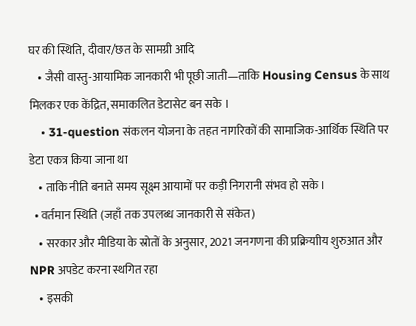घर की स्थिति, दीवार/छत के सामग्री आदि
    • जैसी वास्तु-आयामिक जानकारी भी पूछी जाती—ताकि Housing Census के साथ मिलकर एक केंद्रित, समाकलित डेटासेट बन सके ।
    • 31-question संकलन योजना के तहत नागरिकों की सामाजिक-आर्थिक स्थिति पर डेटा एकत्र किया जाना था
    • ताकि नीति बनाते समय सूक्ष्म आयामों पर कड़ी निगरानी संभव हो सके ।
  • वर्तमान स्थिति (जहाँ तक उपलब्ध जानकारी से संकेत)
    • सरकार और मीडिया के स्रोतों के अनुसार, 2021 जनगणना की प्रक्रियाीय शुरुआत और NPR अपडेट करना स्थगित रहा
    • इसकी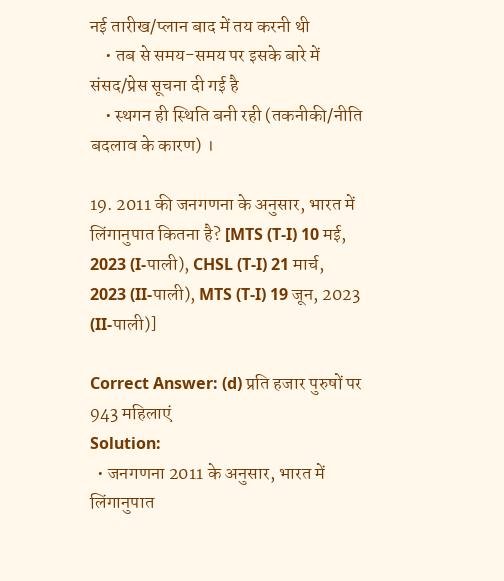नई तारीख/प्लान बाद में तय करनी थी
    • तब से समय-समय पर इसके बारे में संसद/प्रेस सूचना दी गई है
    • स्थगन ही स्थिति बनी रही (तकनीकी/नीति बदलाव के कारण) ।

19. 2011 की जनगणना के अनुसार, भारत में लिंगानुपात कितना है? [MTS (T-I) 10 मई, 2023 (I-पाली), CHSL (T-I) 21 मार्च, 2023 (II-पाली), MTS (T-I) 19 जून, 2023 (II-पाली)]

Correct Answer: (d) प्रति हजार पुरुषों पर 943 महिलाएं
Solution:
  • जनगणना 2011 के अनुसार, भारत में लिंगानुपात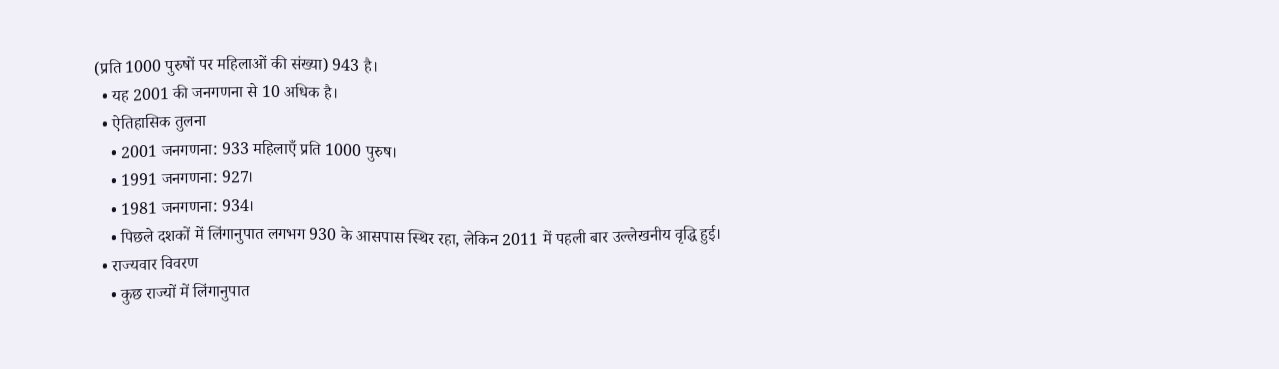(प्रति 1000 पुरुषों पर महिलाओं की संख्या) 943 है।
  • यह 2001 की जनगणना से 10 अधिक है।
  • ऐतिहासिक तुलना
    • 2001 जनगणना: 933 महिलाएँ प्रति 1000 पुरुष।
    • 1991 जनगणना: 927।
    • 1981 जनगणना: 934।
    • पिछले दशकों में लिंगानुपात लगभग 930 के आसपास स्थिर रहा, लेकिन 2011 में पहली बार उल्लेखनीय वृद्धि हुई।
  • राज्यवार विवरण
    • कुछ राज्यों में लिंगानुपात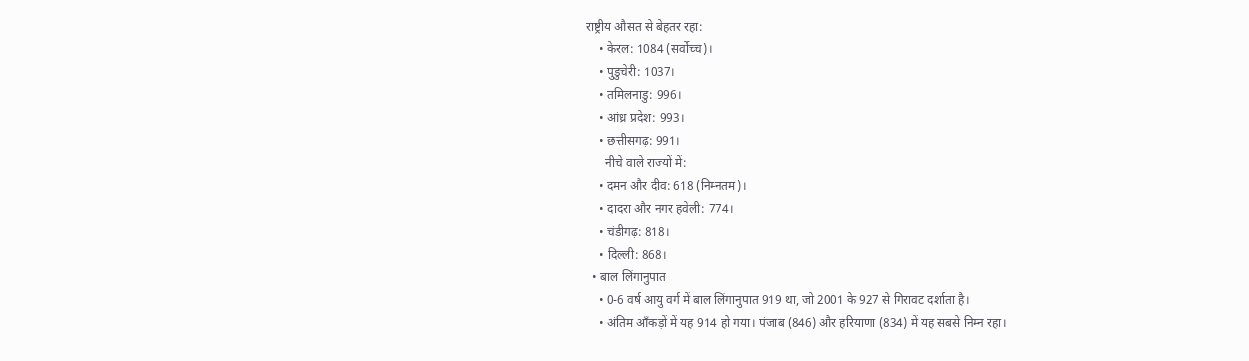राष्ट्रीय औसत से बेहतर रहा:
    • केरल: 1084 (सर्वोच्च)।
    • पुडुचेरी: 1037।
    • तमिलनाडु: 996।
    • आंध्र प्रदेश: 993।
    • छत्तीसगढ़: 991।
      नीचे वाले राज्यों में:
    • दमन और दीव: 618 (निम्नतम)।
    • दादरा और नगर हवेली: 774।
    • चंडीगढ़: 818।
    • दिल्ली: 868।
  • बाल लिंगानुपात
    • 0-6 वर्ष आयु वर्ग में बाल लिंगानुपात 919 था, जो 2001 के 927 से गिरावट दर्शाता है।
    • अंतिम आँकड़ों में यह 914 हो गया। पंजाब (846) और हरियाणा (834) में यह सबसे निम्न रहा।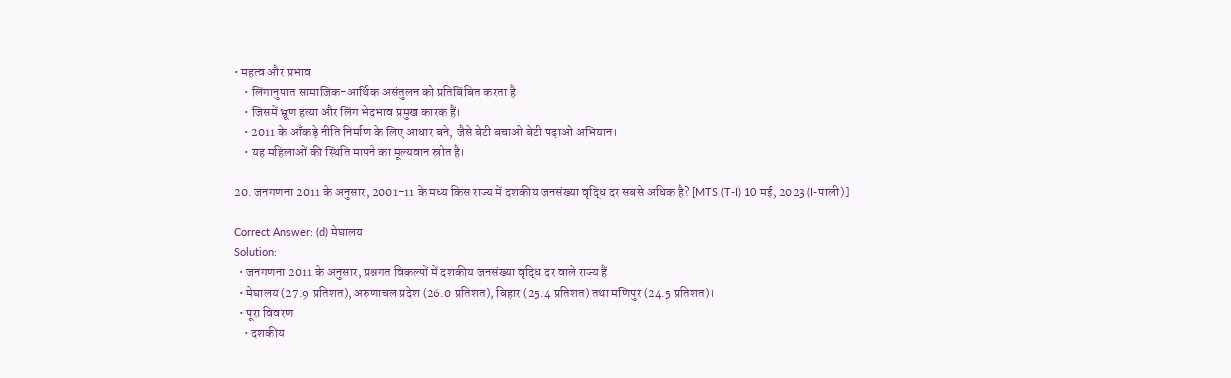• महत्व और प्रभाव
    • लिंगानुपात सामाजिक-आर्थिक असंतुलन को प्रतिबिंबित करता है
    • जिसमें भ्रूण हत्या और लिंग भेदभाव प्रमुख कारक हैं।
    • 2011 के आँकड़े नीति निर्माण के लिए आधार बने, जैसे बेटी बचाओ बेटी पढ़ाओ अभियान।
    • यह महिलाओं की स्थिति मापने का मूल्यवान स्रोत है।

20. जनगणना 2011 के अनुसार, 2001-11 के मध्य किस राज्य में दशकीय जनसंख्या वृद्धि दर सबसे अधिक है? [MTS (T-I) 10 मई, 2023 (I-पाली)]

Correct Answer: (d) मेघालय
Solution:
  • जनगणना 2011 के अनुसार, प्रश्नगत विकल्पों में दशकीय जनसंख्या वृद्धि दर वाले राज्य हैं
  • मेघालय (27.9 प्रतिशत), अरुणाचल प्रदेश (26.0 प्रतिशत), बिहार (25.4 प्रतिशत) तथा मणिपुर (24.5 प्रतिशत)।
  • पूरा विवरण
    • दशकीय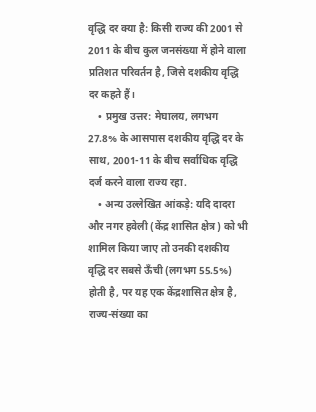वृद्धि दर क्या है: किसी राज्य की 2001 से 2011 के बीच कुल जनसंख्या में होने वाला प्रतिशत परिवर्तन है, जिसे दशकीय वृद्धि दर कहते हैं।
    • प्रमुख उत्तर: मेघालय, लगभग 27.8% के आसपास दशकीय वृद्धि दर के साथ, 2001-11 के बीच सर्वाधिक वृद्धि दर्ज करने वाला राज्य रहा.
    • अन्य उल्लेखित आंकड़े: यदि दादरा और नगर हवेली (केंद्र शासित क्षेत्र) को भी शामिल किया जाए तो उनकी दशकीय वृद्धि दर सबसे ऊँची (लगभग 55.5%) होती है, पर यह एक केंद्रशासित क्षेत्र है, राज्य-संख्या का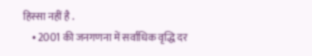हिस्सा नहीं है .
    • 2001 की जनगणना में सर्वाधिक वृद्धि दर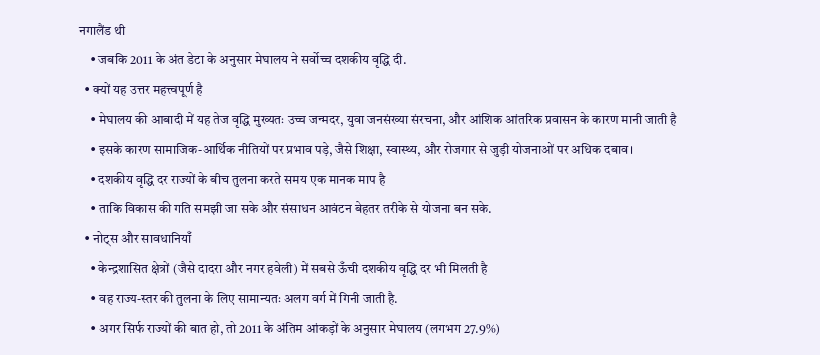नगालैंड थी
    • जबकि 2011 के अंत डेटा के अनुसार मेघालय ने सर्वोच्च दशकीय वृद्धि दी.
  • क्यों यह उत्तर महत्त्वपूर्ण है
    • मेघालय की आबादी में यह तेज वृद्धि मुख्यतः उच्च जन्मदर, युवा जनसंख्या संरचना, और आंशिक आंतरिक प्रवासन के कारण मानी जाती है
    • इसके कारण सामाजिक-आर्थिक नीतियों पर प्रभाव पड़े, जैसे शिक्षा, स्वास्थ्य, और रोजगार से जुड़ी योजनाओं पर अधिक दबाव।
    • दशकीय वृद्धि दर राज्यों के बीच तुलना करते समय एक मानक माप है
    • ताकि विकास की गति समझी जा सके और संसाधन आवंटन बेहतर तरीके से योजना बन सके.
  • नोट्स और सावधानियाँ
    • केन्द्रशासित क्षेत्रों (जैसे दादरा और नगर हवेली) में सबसे ऊँची दशकीय वृद्धि दर भी मिलती है
    • वह राज्य-स्तर की तुलना के लिए सामान्यतः अलग वर्ग में गिनी जाती है.
    • अगर सिर्फ राज्यों की बात हो, तो 2011 के अंतिम आंकड़ों के अनुसार मेघालय (लगभग 27.9%)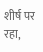शीर्ष पर रहा,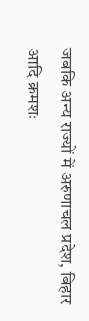जबकि अन्य राज्यों में अरुणाचल प्रदेश, बिहार आदि क्रमशः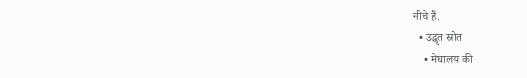नीचे हैं.
  • उद्धृत स्रोत
    • मेघालय की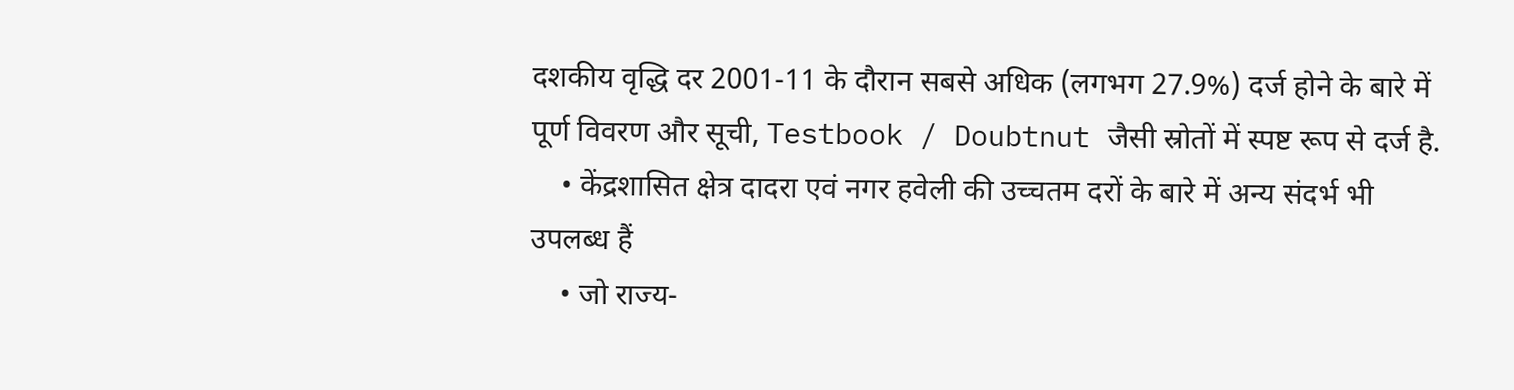दशकीय वृद्धि दर 2001-11 के दौरान सबसे अधिक (लगभग 27.9%) दर्ज होने के बारे में पूर्ण विवरण और सूची, Testbook / Doubtnut जैसी स्रोतों में स्पष्ट रूप से दर्ज है.
    • केंद्रशासित क्षेत्र दादरा एवं नगर हवेली की उच्चतम दरों के बारे में अन्य संदर्भ भी उपलब्ध हैं
    • जो राज्य-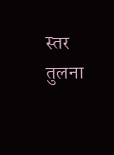स्तर तुलना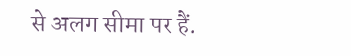से अलग सीमा पर हैं.